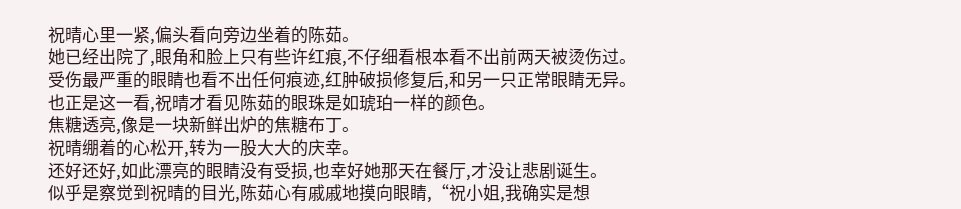祝晴心里一紧,偏头看向旁边坐着的陈茹。
她已经出院了,眼角和脸上只有些许红痕,不仔细看根本看不出前两天被烫伤过。
受伤最严重的眼睛也看不出任何痕迹,红肿破损修复后,和另一只正常眼睛无异。
也正是这一看,祝晴才看见陈茹的眼珠是如琥珀一样的颜色。
焦糖透亮,像是一块新鲜出炉的焦糖布丁。
祝晴绷着的心松开,转为一股大大的庆幸。
还好还好,如此漂亮的眼睛没有受损,也幸好她那天在餐厅,才没让悲剧诞生。
似乎是察觉到祝晴的目光,陈茹心有戚戚地摸向眼睛,“祝小姐,我确实是想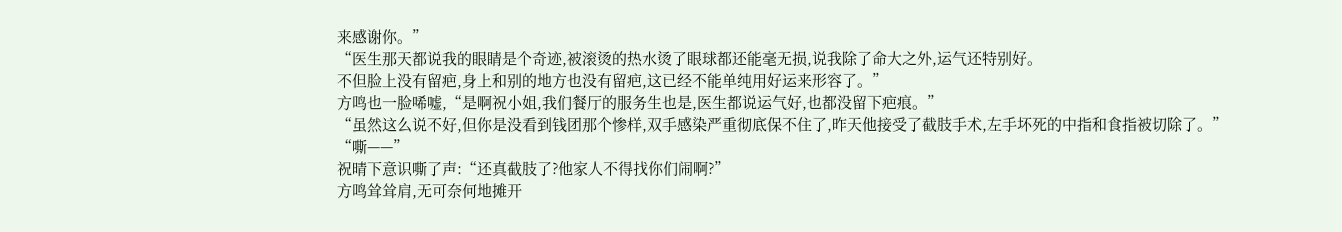来感谢你。”
“医生那天都说我的眼睛是个奇迹,被滚烫的热水烫了眼球都还能毫无损,说我除了命大之外,运气还特别好。
不但脸上没有留疤,身上和别的地方也没有留疤,这已经不能单纯用好运来形容了。”
方鸣也一脸唏嘘,“是啊祝小姐,我们餐厅的服务生也是,医生都说运气好,也都没留下疤痕。”
“虽然这么说不好,但你是没看到钱团那个惨样,双手感染严重彻底保不住了,昨天他接受了截肢手术,左手坏死的中指和食指被切除了。”
“嘶——”
祝晴下意识嘶了声:“还真截肢了?他家人不得找你们闹啊?”
方鸣耸耸肩,无可奈何地摊开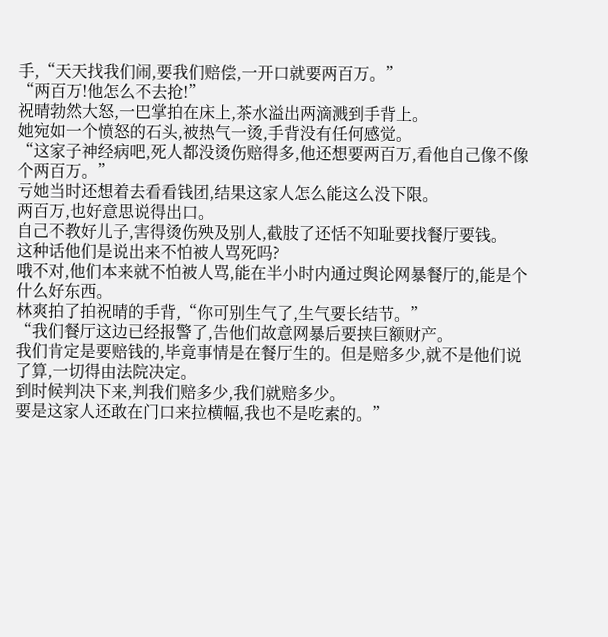手,“天天找我们闹,要我们赔偿,一开口就要两百万。”
“两百万!他怎么不去抢!”
祝晴勃然大怒,一巴掌拍在床上,茶水溢出两滴溅到手背上。
她宛如一个愤怒的石头,被热气一烫,手背没有任何感觉。
“这家子神经病吧,死人都没烫伤赔得多,他还想要两百万,看他自己像不像个两百万。”
亏她当时还想着去看看钱团,结果这家人怎么能这么没下限。
两百万,也好意思说得出口。
自己不教好儿子,害得烫伤殃及别人,截肢了还恬不知耻要找餐厅要钱。
这种话他们是说出来不怕被人骂死吗?
哦不对,他们本来就不怕被人骂,能在半小时内通过舆论网暴餐厅的,能是个什么好东西。
林爽拍了拍祝晴的手背,“你可别生气了,生气要长结节。”
“我们餐厅这边已经报警了,告他们故意网暴后要挟巨额财产。
我们肯定是要赔钱的,毕竟事情是在餐厅生的。但是赔多少,就不是他们说了算,一切得由法院决定。
到时候判决下来,判我们赔多少,我们就赔多少。
要是这家人还敢在门口来拉横幅,我也不是吃素的。”